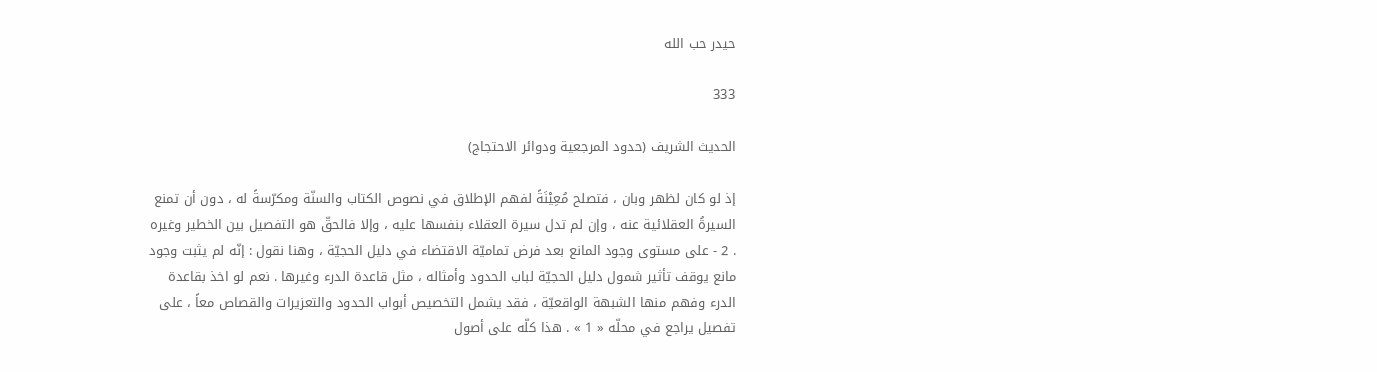حيدر حب الله

333

الحديث الشريف (حدود المرجعية ودوائر الاحتجاج)

إذ لو كان لظهر وبان ، فتصلح مُعِيْنَةً لفهم الإطلاق في نصوص الكتاب والسنّة ومكرّسةً له ، دون أن تمنع السيرةُ العقلائية عنه ، وإن لم تدل سيرة العقلاء بنفسها عليه ، وإلا فالحقّ هو التفصيل بين الخطير وغيره . 2 - على مستوى وجود المانع بعد فرض تماميّة الاقتضاء في دليل الحجيّة ، وهنا نقول : إنّه لم يثبت وجود مانع يوقف تأثير شمول دليل الحجيّة لباب الحدود وأمثاله ، مثل قاعدة الدرء وغيرها . نعم لو اخذ بقاعدة الدرء وفهم منها الشبهة الواقعيّة ، فقد يشمل التخصيص أبواب الحدود والتعزيرات والقصاص معاً ، على تفصيل يراجع في محلّه « 1 » . هذا كلّه على أصول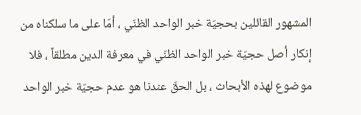المشهور القائلين بحجيّة خبر الواحد الظنّي ، أمّا على ما سلكناه من إنكار أصل حجيّة خبر الواحد الظنّي في معرفة الدين مطلقاً ، فلا موضوع لهذه الأبحاث ، بل الحقّ عندنا هو عدم حجيّة خبر الواحد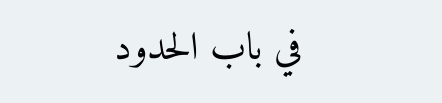في باب الحدود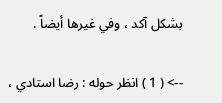بشكل آكد ، وفي غيرها أيضاً .

--> ( 1 ) انظر حوله : رضا استادي ،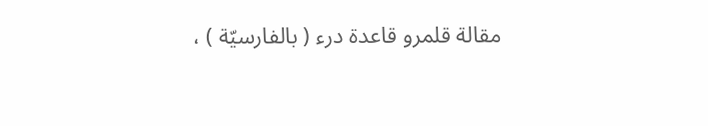مقالة قلمرو قاعدة درء ( بالفارسيّة ) ،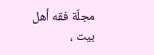مجلّة فقه أهل بيت ،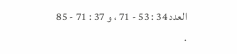العدد 34 : 53 - 71 ، و 37 : 71 - 85 .